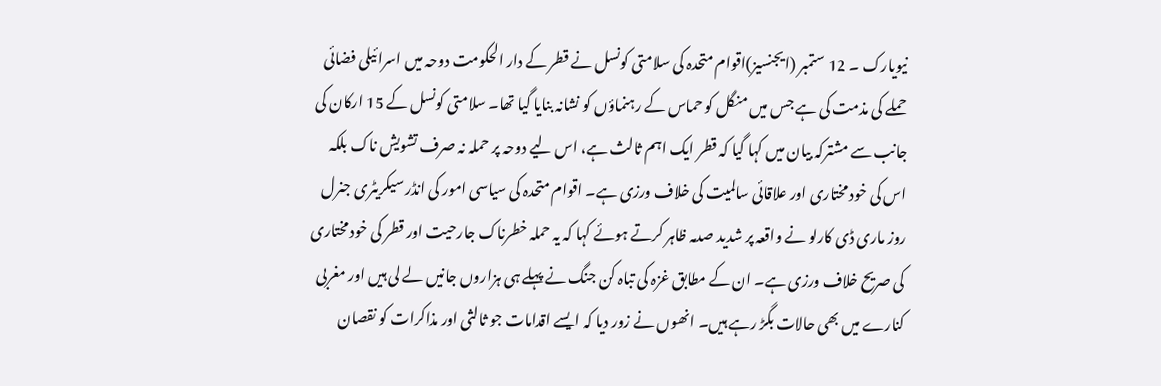نیویارک ۔ 12 ستمبر (ایجنسیز)اقوام متحدہ کی سلامتی کونسل نے قطر کے دار الحکومت دوحہ میں اسرائیلی فضائی حملے کی مذمت کی ہے جس میں منگل کو حماس کے رہنماؤں کو نشانہ بنایا گیا تھا۔ سلامتی کونسل کے 15 ارکان کی جانب سے مشترکہ بیان میں کہا گیا کہ قطر ایک اہم ثالث ہے، اس لیے دوحہ پر حملہ نہ صرف تشویش ناک بلکہ اس کی خود مختاری اور علاقائی سالمیت کی خلاف ورزی ہے۔ اقوام متحدہ کی سیاسی امور کی انڈر سیکریٹری جنرل روز ماری ڈی کارلو نے واقعہ پر شدید صدمہ ظاہر کرتے ہوئے کہا کہ یہ حملہ خطرناک جارحیت اور قطر کی خود مختاری کی صریح خلاف ورزی ہے۔ ان کے مطابق غزہ کی تباہ کن جنگ نے پہلے ہی ہزاروں جانیں لے لی ہیں اور مغربی کنارے میں بھی حالات بگڑ رہے ہیں۔ انھوں نے زور دیا کہ ایسے اقدامات جو ثالثی اور مذاکرات کو نقصان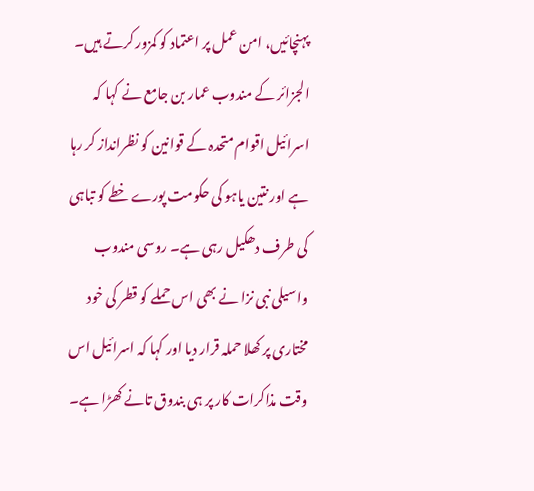پہنچائیں، امن عمل پر اعتماد کو کمزور کرتے ہیں۔ الجزائر کے مندوب عمار بن جامع نے کہا کہ اسرائیل اقوام متحدہ کے قوانین کو نظرانداز کر رہا ہے اور نتین یاہو کی حکومت پورے خطے کو تباہی کی طرف دھکیل رہی ہے۔ روسی مندوب واسیلی نبی نزا نے بھی اس حملے کو قطر کی خود مختاری پر کھلا حملہ قرار دیا اور کہا کہ اسرائیل اس وقت مذاکرات کار پر ہی بندوق تانے کھڑا ہے۔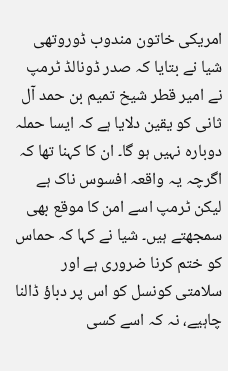امریکی خاتون مندوب ڈوروتھی شیا نے بتایا کہ صدر ڈونالڈ ٹرمپ نے امیر قطر شیخ تمیم بن حمد آل ثانی کو یقین دلایا ہے کہ ایسا حملہ دوبارہ نہیں ہو گا۔ ان کا کہنا تھا کہ اگرچہ یہ واقعہ افسوس ناک ہے لیکن ٹرمپ اسے امن کا موقع بھی سمجھتے ہیں۔ شیا نے کہا کہ حماس کو ختم کرنا ضروری ہے اور سلامتی کونسل کو اس پر دباؤ ڈالنا چاہیے، نہ کہ اسے کسی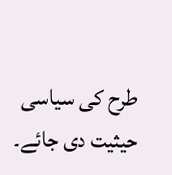طرح کی سیاسی حیثیت دی جائے۔